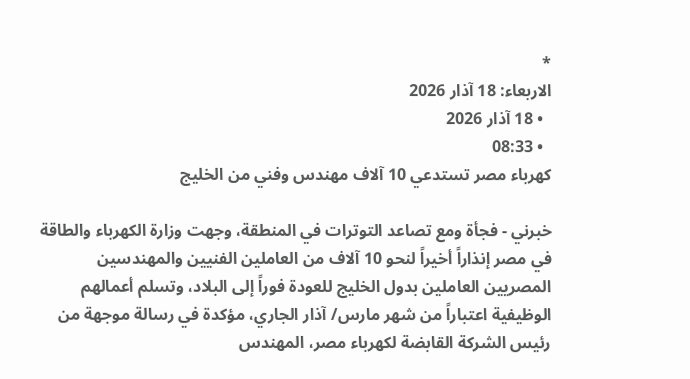*
الاربعاء: 18 آذار 2026
  • 18 آذار 2026
  • 08:33
كهرباء مصر تستدعي 10 آلاف مهندس وفني من الخليج

خبرني - فجأة ومع تصاعد التوترات في المنطقة، وجهت وزارة الكهرباء والطاقة في مصر إنذاراً أخيراً لنحو 10 آلاف من العاملين الفنيين والمهندسين المصريين العاملين بدول الخليج للعودة فوراً إلى البلاد، وتسلم أعمالهم الوظيفية اعتباراً من شهر مارس/ آذار الجاري، مؤكدة في رسالة موجهة من رئيس الشركة القابضة لكهرباء مصر، المهندس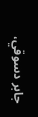جابر دسوقي،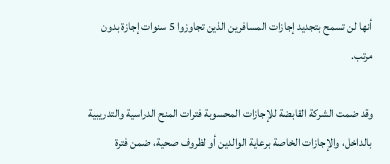أنها لن تسمح بتجديد إجازات المسافرين الذين تجاوزوا 5 سنوات إجازة بدون مرتب.

وقد ضمت الشركة القابضة للإجازات المحسوبة فترات المنح الدراسية والتدريبية بالداخل، والإجازات الخاصة برعاية الوالدين أو لظروف صحية، ضمن فترة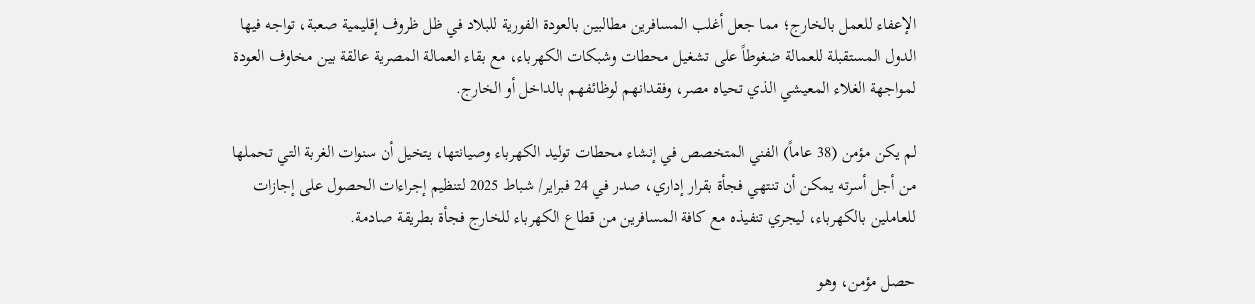الإعفاء للعمل بالخارج؛ مما جعل أغلب المسافرين مطالبين بالعودة الفورية للبلاد في ظل ظروف إقليمية صعبة، تواجه فيها الدول المستقبلة للعمالة ضغوطاً على تشغيل محطات وشبكات الكهرباء، مع بقاء العمالة المصرية عالقة بين مخاوف العودة لمواجهة الغلاء المعيشي الذي تحياه مصر، وفقدانهم لوظائفهم بالداخل أو الخارج.

لم يكن مؤمن (38 عاماً) الفني المتخصص في إنشاء محطات توليد الكهرباء وصيانتها، يتخيل أن سنوات الغربة التي تحملها من أجل أسرته يمكن أن تنتهي فجأة بقرار إداري، صدر في 24 فبراير/ شباط 2025 لتنظيم إجراءات الحصول على إجازات للعاملين بالكهرباء، ليجري تنفيذه مع كافة المسافرين من قطاع الكهرباء للخارج فجأة بطريقة صادمة.

حصل مؤمن، وهو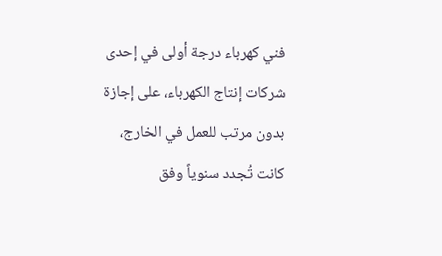فني كهرباء درجة أولى في إحدى شركات إنتاج الكهرباء، على إجازة بدون مرتب للعمل في الخارج، كانت تُجدد سنوياً وفق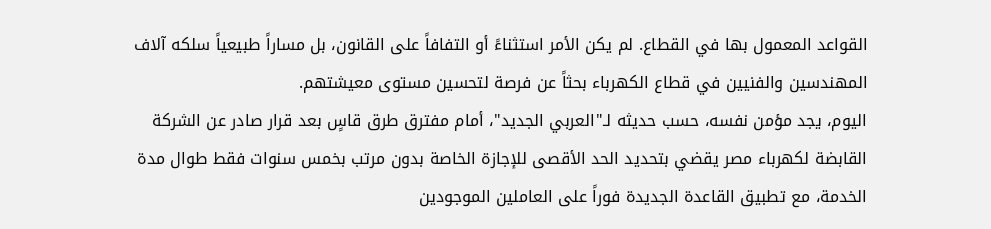القواعد المعمول بها في القطاع. لم يكن الأمر استثناءً أو التفافاً على القانون، بل مساراً طبيعياً سلكه آلاف المهندسين والفنيين في قطاع الكهرباء بحثاً عن فرصة لتحسين مستوى معيشتهم.
اليوم، يجد مؤمن نفسه، حسب حديثه لـ"العربي الجديد"، أمام مفترق طرق قاسٍ بعد قرار صادر عن الشركة القابضة لكهرباء مصر يقضي بتحديد الحد الأقصى للإجازة الخاصة بدون مرتب بخمس سنوات فقط طوال مدة الخدمة، مع تطبيق القاعدة الجديدة فوراً على العاملين الموجودين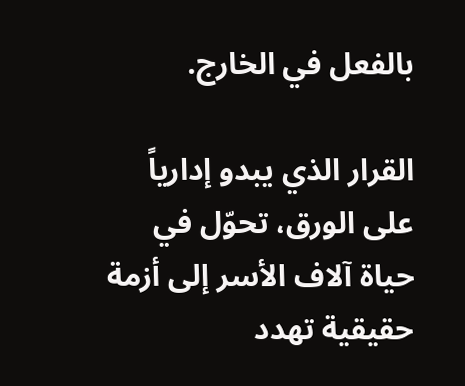بالفعل في الخارج.

القرار الذي يبدو إدارياً على الورق، تحوّل في حياة آلاف الأسر إلى أزمة حقيقية تهدد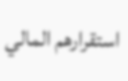استقرارهم المالي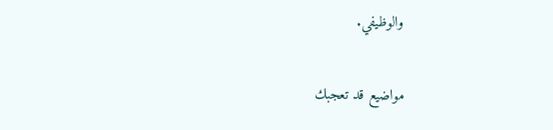والوظيفي.

مواضيع قد تعجبك